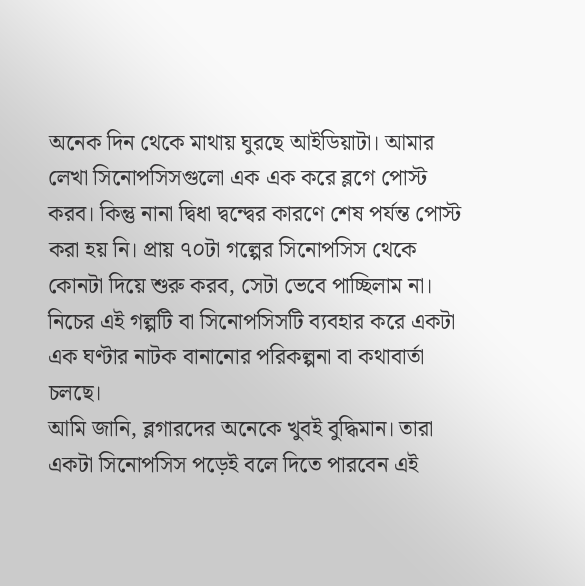অনেক দিন থেকে মাথায় ঘুরছে আইডিয়াটা। আমার লেখা সিনোপসিসগুলো এক এক করে ব্লগে পোস্ট করব। কিন্তু নানা দ্বিধা দ্বন্দ্বের কারণে শেষ পর্যন্ত পোস্ট করা হয় নি। প্রায় ৭০টা গল্পের সিনোপসিস থেকে কোনটা দিয়ে শুরু করব, সেটা ভেবে পাচ্ছিলাম না।
নিচের এই গল্পটি বা সিনোপসিসটি ব্যবহার করে একটা এক ঘণ্টার নাটক বানানোর পরিকল্পনা বা কথাবার্তা চলছে।
আমি জানি, ব্লগারদের অনেকে খুবই বুদ্ধিমান। তারা একটা সিনোপসিস পড়েই বলে দিতে পারবেন এই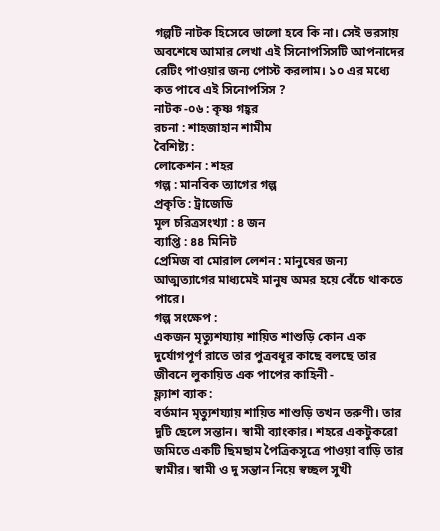গল্পটি নাটক হিসেবে ভালো হবে কি না। সেই ভরসায় অবশেষে আমার লেখা এই সিনোপসিসটি আপনাদের রেটিং পাওয়ার জন্য পোস্ট করলাম। ১০ এর মধ্যে কত পাবে এই সিনোপসিস ?
নাটক -০৬ : কৃষ্ণ গহ্বর
রচনা : শাহজাহান শামীম
বৈশিষ্ট্য :
লোকেশন : শহর
গল্প : মানবিক ত্যাগের গল্প
প্রকৃতি : ট্রাজেডি
মূল চরিত্রসংখ্যা : ৪ জন
ব্যাপ্তি : ৪৪ মিনিট
প্রেমিজ বা মোরাল লেশন : মানুষের জন্য আত্মত্যাগের মাধ্যমেই মানুষ অমর হয়ে বেঁচে থাকতে পারে।
গল্প সংক্ষেপ :
একজন মৃত্যুশয্যায় শায়িত শাশুড়ি কোন এক দুর্যোগপূর্ণ রাতে তার পুত্রবধূর কাছে বলছে তার জীবনে লুকায়িত এক পাপের কাহিনী -
ফ্ল্যাশ ব্যাক :
বর্তমান মৃত্যুশয্যায় শায়িত শাশুড়ি তখন তরুণী। তার দুটি ছেলে সন্তান। স্বামী ব্যাংকার। শহরে একটুকরো জমিতে একটি ছিমছাম পৈত্রিকসূত্রে পাওয়া বাড়ি তার স্বামীর। স্বামী ও দু সন্তান নিয়ে স্বচ্ছল সুখী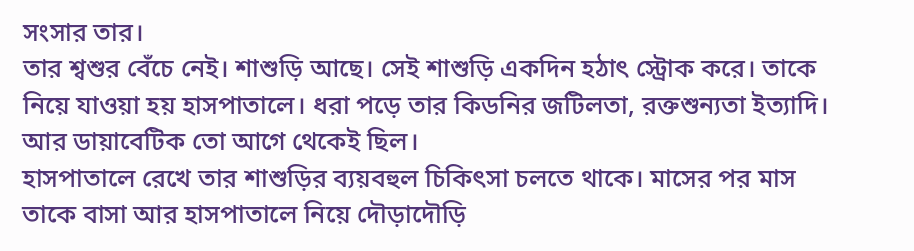সংসার তার।
তার শ্বশুর বেঁচে নেই। শাশুড়ি আছে। সেই শাশুড়ি একদিন হঠাৎ স্ট্রোক করে। তাকে নিয়ে যাওয়া হয় হাসপাতালে। ধরা পড়ে তার কিডনির জটিলতা, রক্তশুন্যতা ইত্যাদি। আর ডায়াবেটিক তো আগে থেকেই ছিল।
হাসপাতালে রেখে তার শাশুড়ির ব্যয়বহুল চিকিৎসা চলতে থাকে। মাসের পর মাস তাকে বাসা আর হাসপাতালে নিয়ে দৌড়াদৌড়ি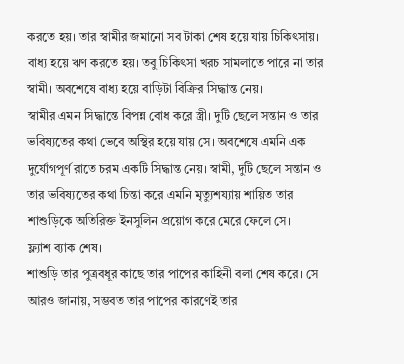করতে হয়। তার স্বামীর জমানো সব টাকা শেষ হয়ে যায় চিকিৎসায়। বাধ্য হয়ে ঋণ করতে হয়। তবু চিকিৎসা খরচ সামলাতে পারে না তার স্বামী। অবশেষে বাধ্য হয়ে বাড়িটা বিক্রির সিদ্ধান্ত নেয়।
স্বামীর এমন সিদ্ধান্তে বিপন্ন বোধ করে স্ত্রী। দুটি ছেলে সন্তান ও তার ভবিষ্যতের কথা ভেবে অস্থির হয়ে যায় সে। অবশেষে এমনি এক দুর্যোগপূর্ণ রাতে চরম একটি সিদ্ধান্ত নেয়। স্বামী, দুটি ছেলে সন্তান ও তার ভবিষ্যতের কথা চিন্তা করে এমনি মৃত্যুশয্যায় শায়িত তার শাশুড়িকে অতিরিক্ত ইনসুলিন প্রয়োগ করে মেরে ফেলে সে।
ফ্ল্যাশ ব্যাক শেষ।
শাশুড়ি তার পুত্রবধূর কাছে তার পাপের কাহিনী বলা শেষ করে। সে আরও জানায়, সম্ভবত তার পাপের কারণেই তার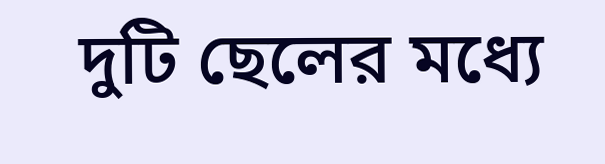দুটি ছেলের মধ্যে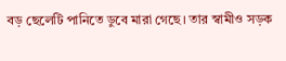বড় ছেলেটি পানিতে ডুবে মারা গেছে। তার স্বামীও সড়ক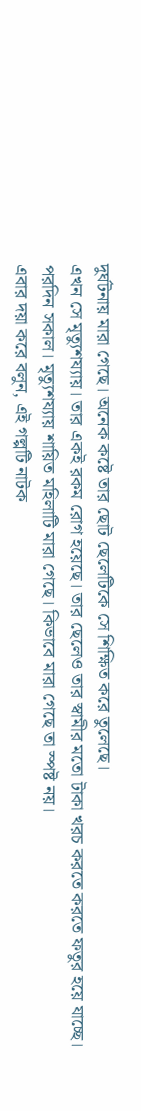দুর্ঘটনায় মারা গেছে। অনেক কষ্টে তার ছোট ছেলেটিকে সে শিক্ষিত করে তুলেছে।
এখন সে মৃত্যুশয্যায়। তার একই রকম রোগ হয়েছে। তার ছেলেও তার স্বামীর মতো টাকা খরচ করতে করতে ফতুর হয়ে যাচ্ছে।
পরদিন সকাল। মৃত্যুশয্যায় শায়িত মহিলাটি মারা গেছে। কিভাবে মারা গেছে তা স্পষ্ট নয়।
এবার দয়া করে বলুন, এই গল্পটি নাটক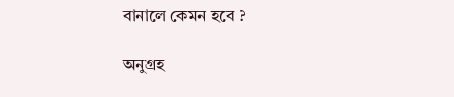বানালে কেমন হবে ?

অনুগ্রহ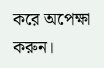করে অপেক্ষা করুন।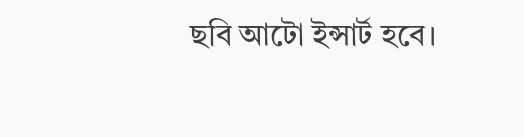ছবি আটো ইন্সার্ট হবে।